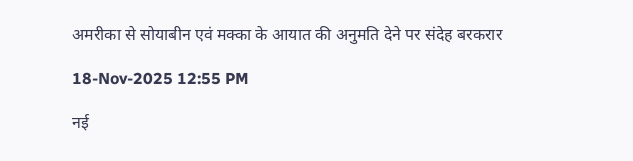अमरीका से सोयाबीन एवं मक्का के आयात की अनुमति देने पर संदेह बरकरार

18-Nov-2025 12:55 PM

नई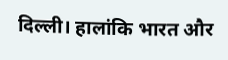दिल्ली। हालांकि भारत और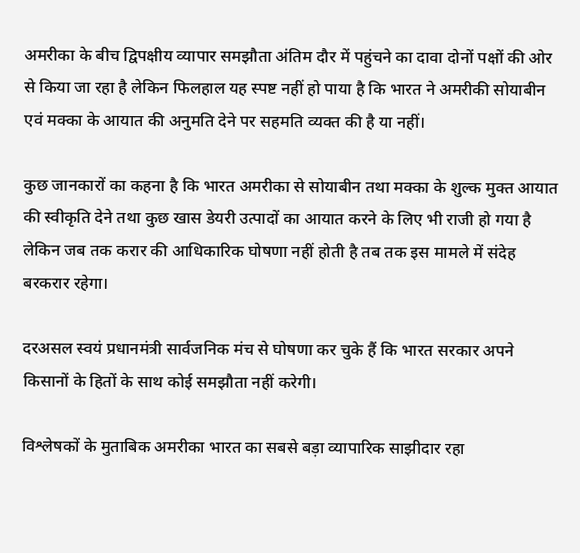अमरीका के बीच द्विपक्षीय व्यापार समझौता अंतिम दौर में पहुंचने का दावा दोनों पक्षों की ओर से किया जा रहा है लेकिन फिलहाल यह स्पष्ट नहीं हो पाया है कि भारत ने अमरीकी सोयाबीन एवं मक्का के आयात की अनुमति देने पर सहमति व्यक्त की है या नहीं।

कुछ जानकारों का कहना है कि भारत अमरीका से सोयाबीन तथा मक्का के शुल्क मुक्त आयात की स्वीकृति देने तथा कुछ खास डेयरी उत्पादों का आयात करने के लिए भी राजी हो गया है लेकिन जब तक करार की आधिकारिक घोषणा नहीं होती है तब तक इस मामले में संदेह बरकरार रहेगा।

दरअसल स्वयं प्रधानमंत्री सार्वजनिक मंच से घोषणा कर चुके हैं कि भारत सरकार अपने किसानों के हितों के साथ कोई समझौता नहीं करेगी।

विश्लेषकों के मुताबिक अमरीका भारत का सबसे बड़ा व्यापारिक साझीदार रहा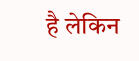है लेकिन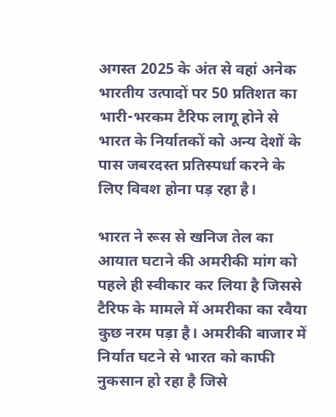अगस्त 2025 के अंत से वहां अनेक भारतीय उत्पादों पर 50 प्रतिशत का भारी-भरकम टैरिफ लागू होने से भारत के निर्यातकों को अन्य देशों के पास जबरदस्त प्रतिस्पर्धा करने के लिए विवश होना पड़ रहा है।

भारत ने रूस से खनिज तेल का आयात घटाने की अमरीकी मांग को पहले ही स्वीकार कर लिया है जिससे टैरिफ के मामले में अमरीका का रवैया कुछ नरम पड़ा है। अमरीकी बाजार में निर्यात घटने से भारत को काफी नुकसान हो रहा है जिसे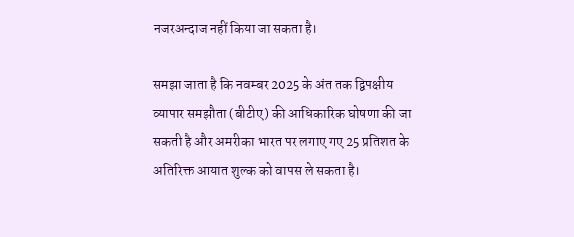नजरअन्दाज नहीं किया जा सकता है।

समझा जाता है कि नवम्बर 2025 के अंत तक द्विपक्षीय व्यापार समझौता (बीटीए) की आधिकारिक घोषणा की जा सकती है और अमरीका भारत पर लगाए गए 25 प्रतिशत के अतिरिक्त आयात शुल्क को वापस ले सकता है।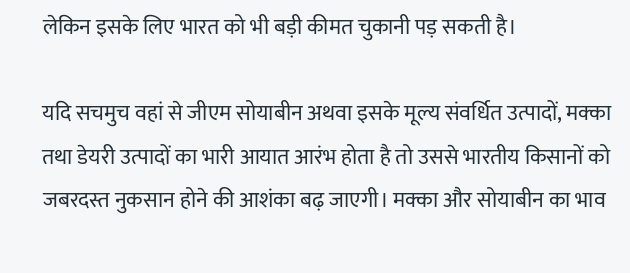लेकिन इसके लिए भारत को भी बड़ी कीमत चुकानी पड़ सकती है।

यदि सचमुच वहां से जीएम सोयाबीन अथवा इसके मूल्य संवर्धित उत्पादों, मक्का तथा डेयरी उत्पादों का भारी आयात आरंभ होता है तो उससे भारतीय किसानों को जबरदस्त नुकसान होने की आशंका बढ़ जाएगी। मक्का और सोयाबीन का भाव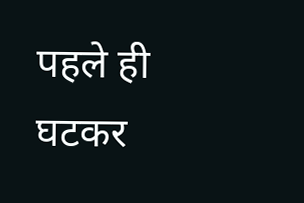पहले ही घटकर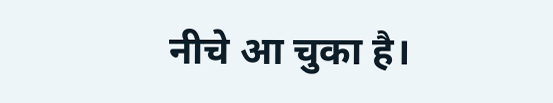नीचे आ चुका है।